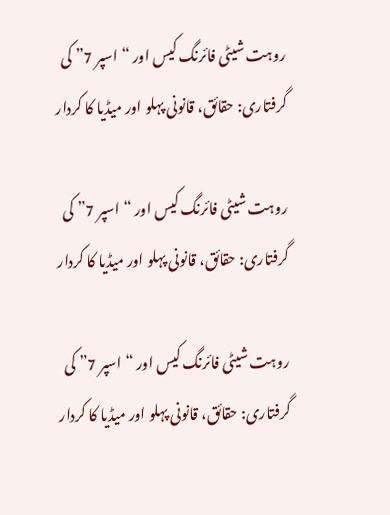روہت شیٹی فائرنگ کیس اور “اسپر 7” کی گرفتاری: حقائق، قانونی پہلو اور میڈیا کا کردار

روہت شیٹی فائرنگ کیس اور “اسپر 7” کی گرفتاری: حقائق، قانونی پہلو اور میڈیا کا کردار

روہت شیٹی فائرنگ کیس اور “اسپر 7” کی گرفتاری: حقائق، قانونی پہلو اور میڈیا کا کردار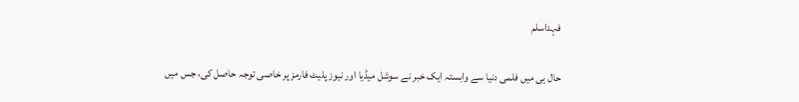فہداسلم

حال ہی میں فلمی دنیا سے وابستہ ایک خبر نے سوشل میڈیا اور نیوز پلیٹ فارمز پر خاصی توجہ حاصل کی، جس میں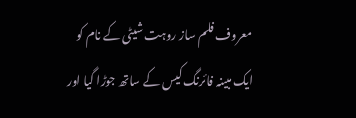معروف فلم ساز روہت شیٹی کے نام کو ایک مبینہ فائرنگ کیس کے ساتھ جوڑا گیا اور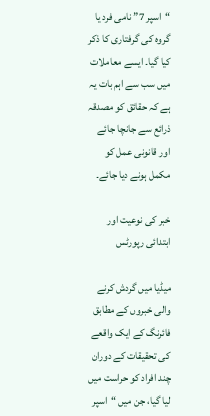“اسپر 7” نامی فرد یا گروہ کی گرفتاری کا ذکر کیا گیا۔ ایسے معاملات میں سب سے اہم بات یہ ہے کہ حقائق کو مصدقہ ذرائع سے جانچا جائے اور قانونی عمل کو مکمل ہونے دیا جائے۔

خبر کی نوعیت اور ابتدائی رپورٹس

میڈیا میں گردش کرنے والی خبروں کے مطابق فائرنگ کے ایک واقعے کی تحقیقات کے دوران چند افراد کو حراست میں لیا گیا، جن میں “اسپر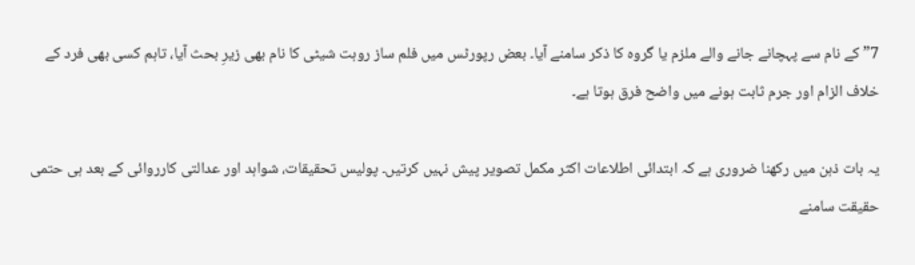7” کے نام سے پہچانے جانے والے ملزم یا گروہ کا ذکر سامنے آیا۔ بعض رپورٹس میں فلم ساز روہت شیٹی کا نام بھی زیرِ بحث آیا، تاہم کسی بھی فرد کے خلاف الزام اور جرم ثابت ہونے میں واضح فرق ہوتا ہے۔

یہ بات ذہن میں رکھنا ضروری ہے کہ ابتدائی اطلاعات اکثر مکمل تصویر پیش نہیں کرتیں۔ پولیس تحقیقات، شواہد اور عدالتی کارروائی کے بعد ہی حتمی حقیقت سامنے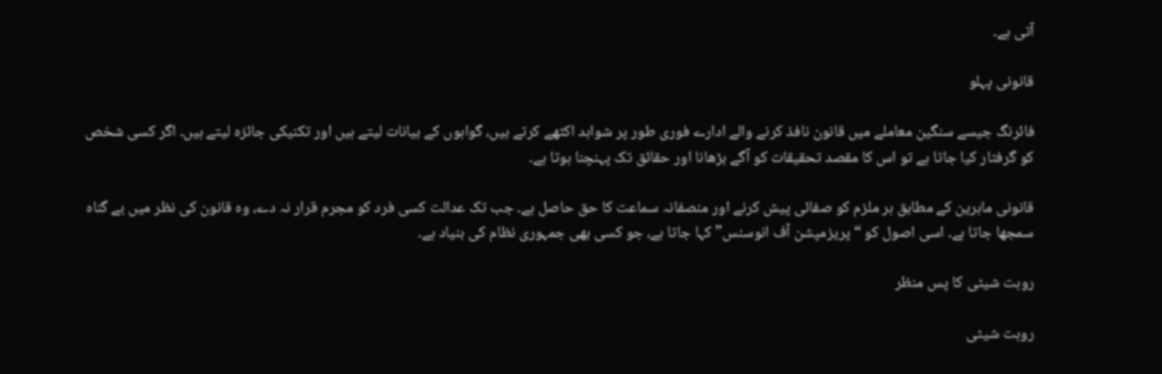آتی ہے۔

قانونی پہلو

فائرنگ جیسے سنگین معاملے میں قانون نافذ کرنے والے ادارے فوری طور پر شواہد اکٹھے کرتے ہیں، گواہوں کے بیانات لیتے ہیں اور تکنیکی جائزہ لیتے ہیں۔ اگر کسی شخص کو گرفتار کیا جاتا ہے تو اس کا مقصد تحقیقات کو آگے بڑھانا اور حقائق تک پہنچنا ہوتا ہے۔

قانونی ماہرین کے مطابق ہر ملزم کو صفائی پیش کرنے اور منصفانہ سماعت کا حق حاصل ہے۔ جب تک عدالت کسی فرد کو مجرم قرار نہ دے، وہ قانون کی نظر میں بے گناہ سمجھا جاتا ہے۔ اسی اصول کو “پریزمپشن آف انوسنس” کہا جاتا ہے، جو کسی بھی جمہوری نظام کی بنیاد ہے۔

روہت شیٹی کا پس منظر

روہت شیٹی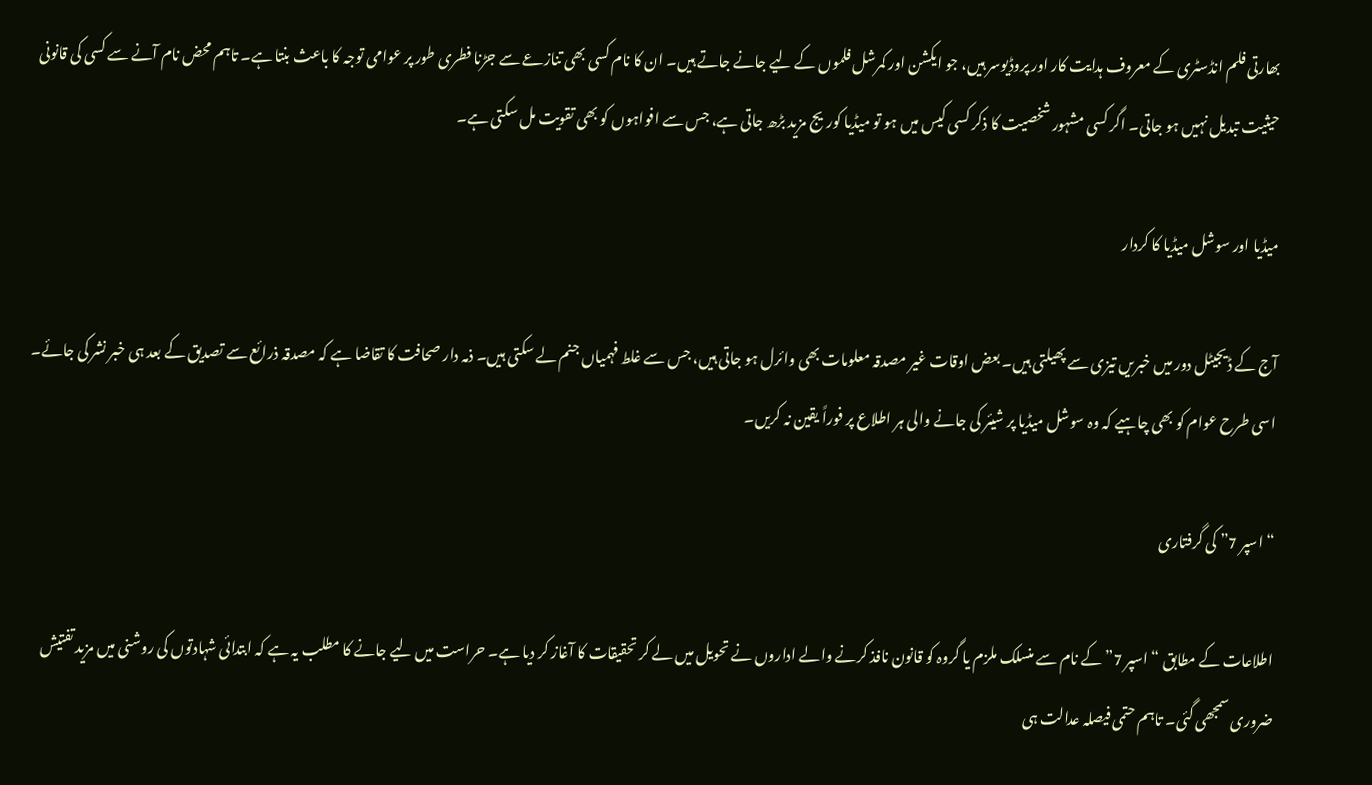بھارتی فلم انڈسٹری کے معروف ہدایت کار اور پروڈیوسر ہیں، جو ایکشن اور کمرشل فلموں کے لیے جانے جاتے ہیں۔ ان کا نام کسی بھی تنازعے سے جڑنا فطری طور پر عوامی توجہ کا باعث بنتا ہے۔ تاہم محض نام آنے سے کسی کی قانونی حیثیت تبدیل نہیں ہو جاتی۔ اگر کسی مشہور شخصیت کا ذکر کسی کیس میں ہو تو میڈیا کوریج مزید بڑھ جاتی ہے، جس سے افواہوں کو بھی تقویت مل سکتی ہے۔

میڈیا اور سوشل میڈیا کا کردار

آج کے ڈیجیٹل دور میں خبریں تیزی سے پھیلتی ہیں۔ بعض اوقات غیر مصدقہ معلومات بھی وائرل ہو جاتی ہیں، جس سے غلط فہمیاں جنم لے سکتی ہیں۔ ذمہ دار صحافت کا تقاضا ہے کہ مصدقہ ذرائع سے تصدیق کے بعد ہی خبر نشر کی جائے۔ اسی طرح عوام کو بھی چاہیے کہ وہ سوشل میڈیا پر شیئر کی جانے والی ہر اطلاع پر فوراً یقین نہ کریں۔

“اسپر 7” کی گرفتاری

اطلاعات کے مطابق “اسپر 7” کے نام سے منسلک ملزم یا گروہ کو قانون نافذ کرنے والے اداروں نے تحویل میں لے کر تحقیقات کا آغاز کر دیا ہے۔ حراست میں لیے جانے کا مطلب یہ ہے کہ ابتدائی شہادتوں کی روشنی میں مزید تفتیش ضروری سمجھی گئی۔ تاہم حتمی فیصلہ عدالت ہی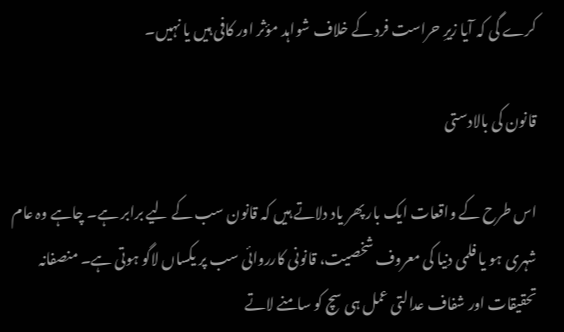کرے گی کہ آیا زیرِ حراست فرد کے خلاف شواہد مؤثر اور کافی ہیں یا نہیں۔

قانون کی بالادستی

اس طرح کے واقعات ایک بار پھر یاد دلاتے ہیں کہ قانون سب کے لیے برابر ہے۔ چاہے وہ عام شہری ہو یا فلمی دنیا کی معروف شخصیت، قانونی کارروائی سب پر یکساں لاگو ہوتی ہے۔ منصفانہ تحقیقات اور شفاف عدالتی عمل ہی سچ کو سامنے لاتے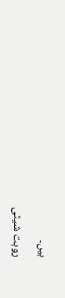ہیں۔

روہت شیٹی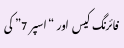فائرنگ کیس اور “اسپر 7” کی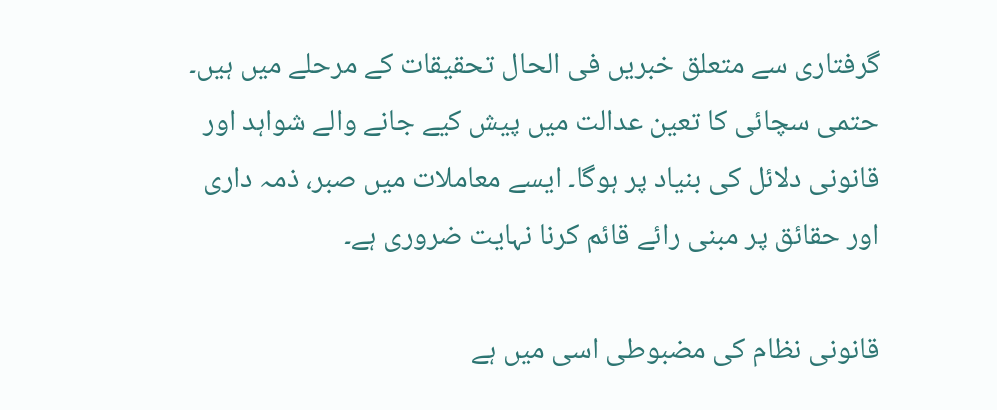گرفتاری سے متعلق خبریں فی الحال تحقیقات کے مرحلے میں ہیں۔ حتمی سچائی کا تعین عدالت میں پیش کیے جانے والے شواہد اور قانونی دلائل کی بنیاد پر ہوگا۔ ایسے معاملات میں صبر، ذمہ داری اور حقائق پر مبنی رائے قائم کرنا نہایت ضروری ہے۔

قانونی نظام کی مضبوطی اسی میں ہے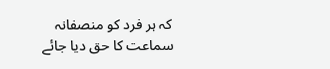کہ ہر فرد کو منصفانہ سماعت کا حق دیا جائے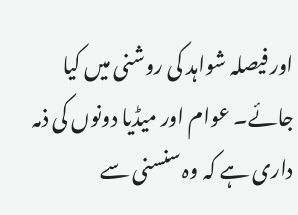اور فیصلہ شواہد کی روشنی میں کیا جائے۔ عوام اور میڈیا دونوں کی ذمہ داری ہے کہ وہ سنسنی سے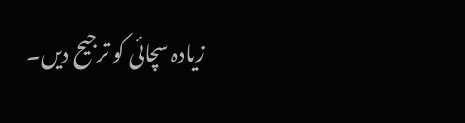زیادہ سچائی کو ترجیح دیں۔